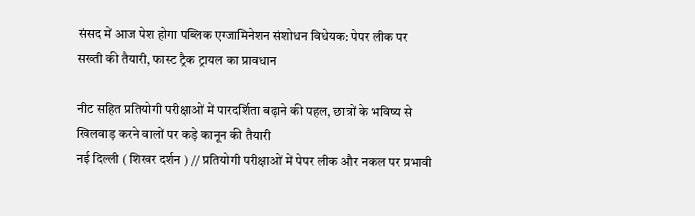संसद में आज पेश होगा पब्लिक एग्जामिनेशन संशोधन विधेयक: पेपर लीक पर सख्ती की तैयारी, फास्ट ट्रैक ट्रायल का प्रावधान

नीट सहित प्रतियोगी परीक्षाओं में पारदर्शिता बढ़ाने की पहल, छात्रों के भविष्य से खिलवाड़ करने वालों पर कड़े कानून की तैयारी
नई दिल्ली ( शिखर दर्शन ) // प्रतियोगी परीक्षाओं में पेपर लीक और नकल पर प्रभावी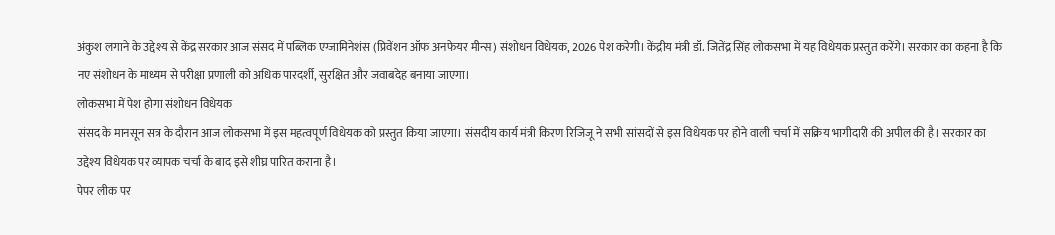अंकुश लगाने के उद्देश्य से केंद्र सरकार आज संसद में पब्लिक एग्जामिनेशंस (प्रिवेंशन ऑफ अनफेयर मीन्स) संशोधन विधेयक, 2026 पेश करेगी। केंद्रीय मंत्री डॉ. जितेंद्र सिंह लोकसभा में यह विधेयक प्रस्तुत करेंगे। सरकार का कहना है कि नए संशोधन के माध्यम से परीक्षा प्रणाली को अधिक पारदर्शी, सुरक्षित और जवाबदेह बनाया जाएगा।
लोकसभा में पेश होगा संशोधन विधेयक
संसद के मानसून सत्र के दौरान आज लोकसभा में इस महत्वपूर्ण विधेयक को प्रस्तुत किया जाएगा। संसदीय कार्य मंत्री किरण रिजिजू ने सभी सांसदों से इस विधेयक पर होने वाली चर्चा में सक्रिय भागीदारी की अपील की है। सरकार का उद्देश्य विधेयक पर व्यापक चर्चा के बाद इसे शीघ्र पारित कराना है।
पेपर लीक पर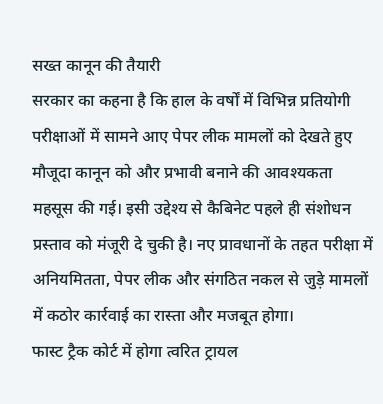सख्त कानून की तैयारी
सरकार का कहना है कि हाल के वर्षों में विभिन्न प्रतियोगी परीक्षाओं में सामने आए पेपर लीक मामलों को देखते हुए मौजूदा कानून को और प्रभावी बनाने की आवश्यकता महसूस की गई। इसी उद्देश्य से कैबिनेट पहले ही संशोधन प्रस्ताव को मंजूरी दे चुकी है। नए प्रावधानों के तहत परीक्षा में अनियमितता, पेपर लीक और संगठित नकल से जुड़े मामलों में कठोर कार्रवाई का रास्ता और मजबूत होगा।
फास्ट ट्रैक कोर्ट में होगा त्वरित ट्रायल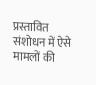प्रस्तावित संशोधन में ऐसे मामलों की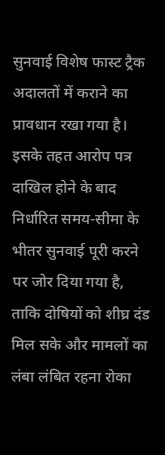सुनवाई विशेष फास्ट ट्रैक अदालतों में कराने का प्रावधान रखा गया है। इसके तहत आरोप पत्र दाखिल होने के बाद निर्धारित समय-सीमा के भीतर सुनवाई पूरी करने पर जोर दिया गया है, ताकि दोषियों को शीघ्र दंड मिल सके और मामलों का लंबा लंबित रहना रोका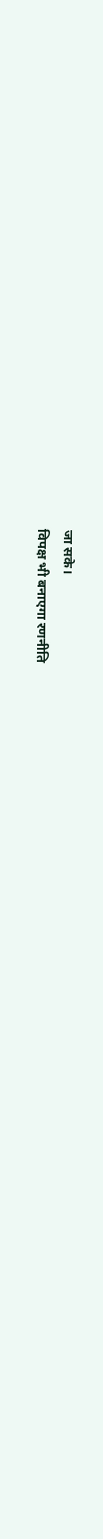जा सके।
विपक्ष भी बनाएगा रणनीति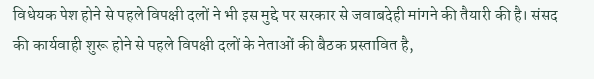विधेयक पेश होने से पहले विपक्षी दलों ने भी इस मुद्दे पर सरकार से जवाबदेही मांगने की तैयारी की है। संसद की कार्यवाही शुरू होने से पहले विपक्षी दलों के नेताओं की बैठक प्रस्तावित है,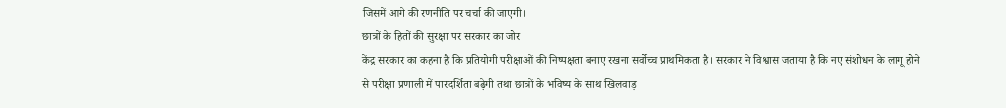जिसमें आगे की रणनीति पर चर्चा की जाएगी।
छात्रों के हितों की सुरक्षा पर सरकार का जोर
केंद्र सरकार का कहना है कि प्रतियोगी परीक्षाओं की निष्पक्षता बनाए रखना सर्वोच्च प्राथमिकता है। सरकार ने विश्वास जताया है कि नए संशोधन के लागू होने से परीक्षा प्रणाली में पारदर्शिता बढ़ेगी तथा छात्रों के भविष्य के साथ खिलवाड़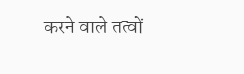करने वाले तत्वों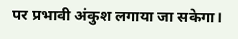पर प्रभावी अंकुश लगाया जा सकेगा।